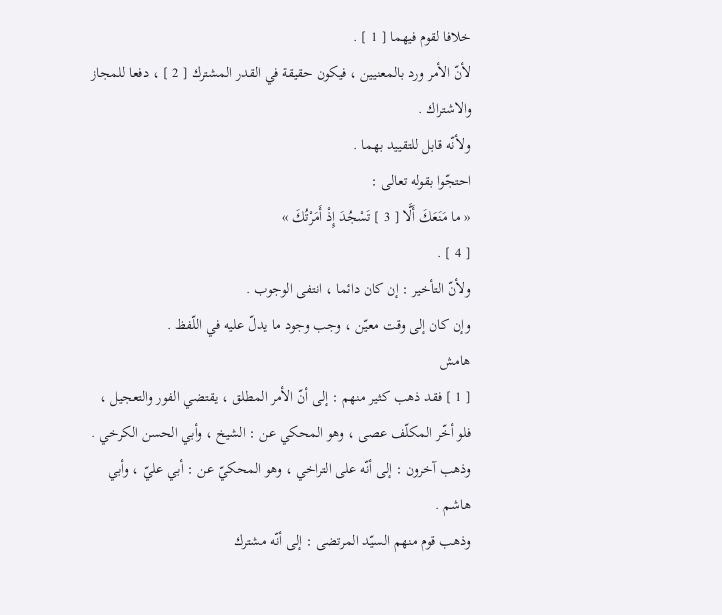خلافا لقوم فيهما [ 1 ] .
لأنّ الأمر ورد بالمعنيين ، فيكون حقيقة في القدر المشترك [ 2 ] ، دفعا للمجاز والاشتراك .
ولأنّه قابل للتقييد بهما .
احتجّوا بقوله تعالى :
« ما مَنَعَكَ أَلَّا [ 3 ] تَسْجُدَ إِذْ أَمَرْتُكَ »
[ 4 ] .
ولأنّ التأخير : إن كان دائما ، انتفى الوجوب .
وإن كان إلى وقت معيّن ، وجب وجود ما يدلّ عليه في اللّفظ .
هامش
[ 1 ] فقد ذهب كثير منهم : إلى أنّ الأمر المطلق ، يقتضي الفور والتعجيل ، فلو أخّر المكلّف عصى ، وهو المحكي عن : الشيخ ، وأبي الحسن الكرخي .
وذهب آخرون : إلى أنّه على التراخي ، وهو المحكيّ عن : أبي عليّ ، وأبي هاشم .
وذهب قوم منهم السيّد المرتضى : إلى أنّه مشترك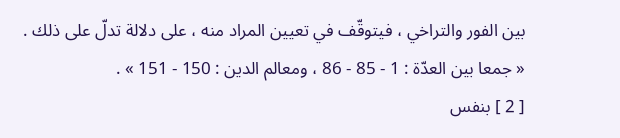بين الفور والتراخي ، فيتوقّف في تعيين المراد منه ، على دلالة تدلّ على ذلك .
« جمعا بين العدّة : 1 - 85 - 86 ، ومعالم الدين : 150 - 151 » .
[ 2 ] بنفس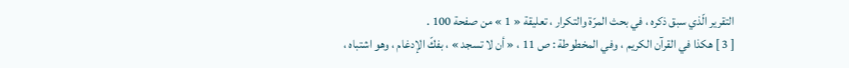التقرير الّذي سبق ذكره ، في بحث المرّة والتكرار ، تعليقة « 1 » من صفحة 100 .
[ 3 ] هكذا في القرآن الكريم ، وفي المخطوطة : ص 11 ، « أن لا تسجد » ، بفكّ الإدغام ، وهو اشتباه ،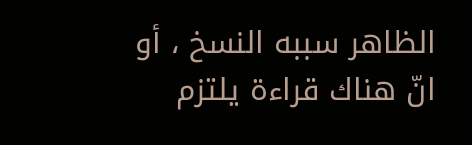الظاهر سببه النسخ ، أو انّ هناك قراءة يلتزم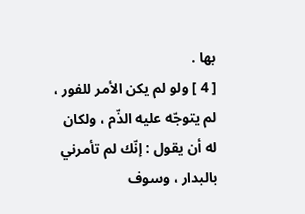بها .
[ 4 ] ولو لم يكن الأمر للفور ، لم يتوجّه عليه الذّم ، ولكان له أن يقول : إنّك لم تأمرني بالبدار ، وسوف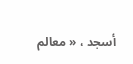أسجد ، « معالم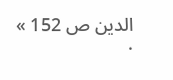الدين ص 152 » .